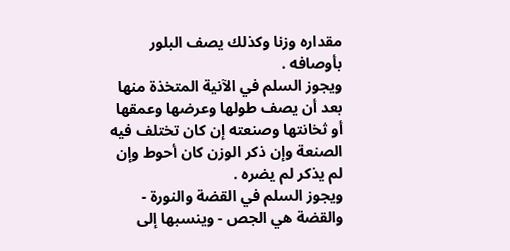مقداره وزنا وكذلك يصف البلور بأوصافه .
ويجوز السلم في الآنية المتخذة منها بعد أن يصف طولها وعرضها وعمقها
أو ثخانتها وصنعته إن كان تختلف فيه الصنعة وإن ذكر الوزن كان أحوط وإن
لم يذكر لم يضره .
ويجوز السلم في القضة والنورة - والقضة هي الجص - وينسبها إلى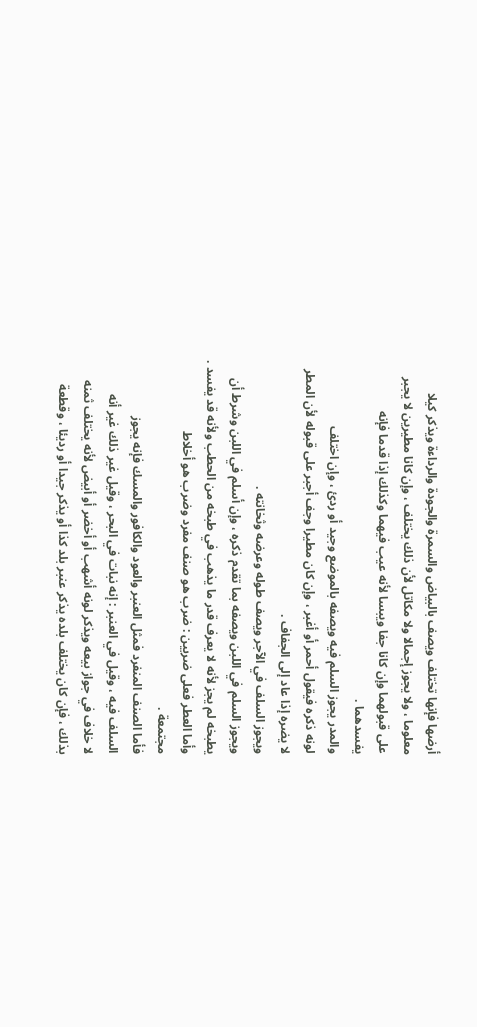أرضها فإنها تختلف ويصف بالبياض والسمرة والجودة والرداءة ويذكر كيلا
معلوما ، ولا يجوز إجمالا ولا مكاتل لأن ذلك يختلف ، وإن كانا مطيرين لا يجبر
على قبولهما وإن كانا جفا ويبسا لأنه عيب فيهما وكذلك إذا قدما فإنه
يفسدهما .
والمدر يجوز السلم فيه ويصفه بالموضع وجيد أو ردئ ، وإن اختلف
لونه ذكره فيقول أحمر أو أغبر ، وإن كان مطيرا وجف أجبر على قبوله لأن المطر
لا يضره إذا عاد إلى الجفاف .
ويجوز السلف في الآجر ويصف طوله وعرضه وثخانته .
ويجوز السلم في اللبن ويصفه بما تقدم ذكره ، وإن أسلم في اللبن وشرط أن
يطبخه لم يجز لأنه لا يعرف قدر ما يذهب في طبخه من الحطب ولأنه قد يفسد .
وأما العطر فعلى ضربين : ضرب هو صنف مفرد وضرب هو أخلاط
مجتمعة .
فأما الصنف المنفرد فمثل العنبر والعود والكافور والمسك فإنه يجوز
السلف فيه ، وقيل في العنبر : إنه نبات في البحر ، وقيل غير ذلك غير أنه
لا خلاف في جواز بيعه ويذكر لونه أشهب أو أخضر أو أبيض لأنه يختلف ثمنه
بذلك ، فإن كان يختلف بلده يذكر عنبر بلد كذا أو يذكر جيدا أو رديئا ، وقطعة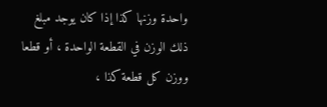واحدة وزنها كذا إذا كان يوجد مبلغ ذلك الوزن في القطعة الواحدة ، أو قطعا
ووزن كل قطعة كذا ،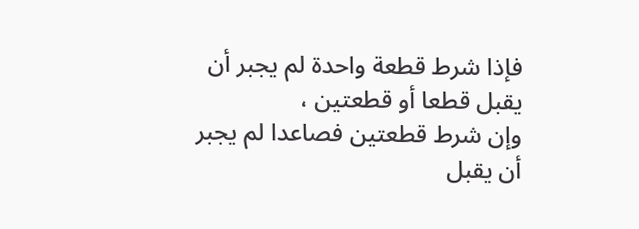فإذا شرط قطعة واحدة لم يجبر أن يقبل قطعا أو قطعتين ،
وإن شرط قطعتين فصاعدا لم يجبر أن يقبل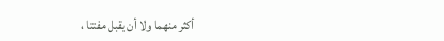أكثر منهما ولا أن يقبل مفتتا ،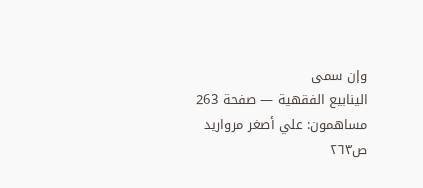وإن سمى
الينابيع الفقهية — صفحة 263
مساهمون: علي أصغر مرواريد
ص٢٦٣